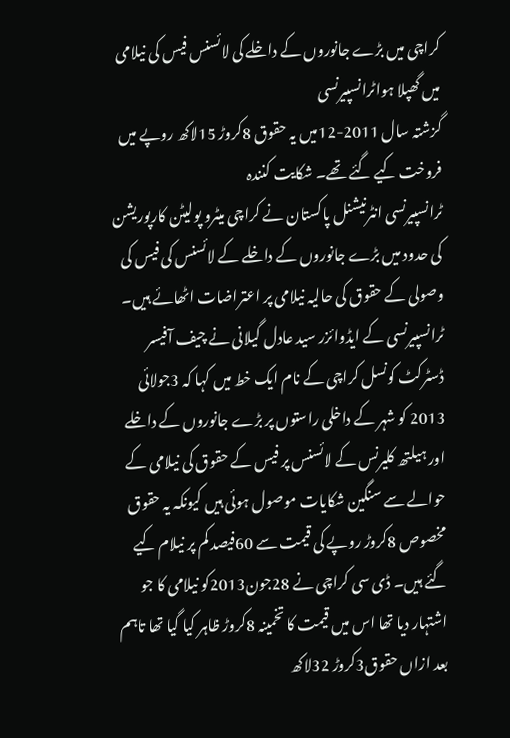کراچی میں بڑے جانوروں کے داخلے کی لائسنس فیس کی نیلامی میں گھپلا ہواٹرانسپیرنسی
گزشتہ سال 2011-12میں یہ حقوق 8کروڑ 15لاکھ روپے میں فروخت کیے گئے تھے۔ شکایت کنندہ
ٹرانسپیرنسی انٹرنیشنل پاکستان نے کراچی میٹرو پولیٹن کارپوریشن کی حدود میں بڑے جانوروں کے داخلے کے لائسنس کی فیس کی وصولی کے حقوق کی حالیہ نیلامی پر اعتراضات اٹھائے ہیں۔
ٹرانسپیرنسی کے ایڈوائزر سید عادل گیلانی نے چیف آفیسر ڈسٹرکٹ کونسل کراچی کے نام ایک خط میں کہا کہ 3جولائی 2013 کو شہر کے داخلی راستوں پر بڑے جانوروں کے داخلے اور ہیلتھ کلیرنس کے لائسنس پر فیس کے حقوق کی نیلامی کے حوالے سے سنگین شکایات موصول ہوئی ہیں کیونکہ یہ حقوق مخصوص 8کروڑ روپے کی قیمت سے 60فیصد کم پر نیلام کیے گئے ہیں۔ ڈی سی کراچی نے 28جون2013کو نیلامی کا جو اشتہار دیا تھا اس میں قیمت کا تخمینہ 8کروڑ ظاہر کیا گیا تھا تاہم بعد ازاں حقوق3کروڑ 32لاکھ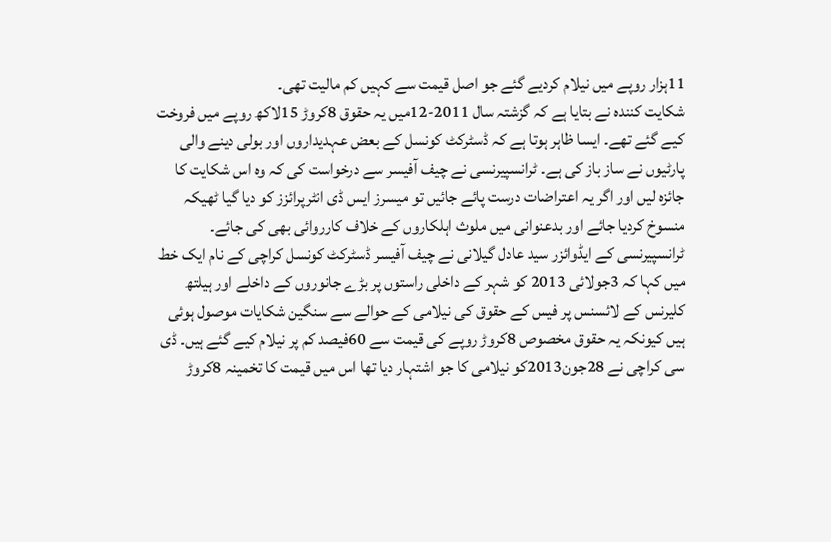11ہزار روپے میں نیلام کردیے گئے جو اصل قیمت سے کہیں کم مالیت تھی۔
شکایت کنندہ نے بتایا ہے کہ گزشتہ سال 2011-12میں یہ حقوق 8کروڑ 15لاکھ روپے میں فروخت کیے گئے تھے۔ ایسا ظاہر ہوتا ہے کہ ڈسٹرکٹ کونسل کے بعض عہدیداروں اور بولی دینے والی پارٹیوں نے ساز باز کی ہے۔ ٹرانسپیرنسی نے چیف آفیسر سے درخواست کی کہ وہ اس شکایت کا جائزہ لیں اور اگر یہ اعتراضات درست پائے جائیں تو میسرز ایس ڈی انٹرپرائزز کو دیا گیا ٹھیکہ منسوخ کردیا جائے اور بدعنوانی میں ملوث اہلکاروں کے خلاف کارروائی بھی کی جائے۔
ٹرانسپیرنسی کے ایڈوائزر سید عادل گیلانی نے چیف آفیسر ڈسٹرکٹ کونسل کراچی کے نام ایک خط میں کہا کہ 3جولائی 2013 کو شہر کے داخلی راستوں پر بڑے جانوروں کے داخلے اور ہیلتھ کلیرنس کے لائسنس پر فیس کے حقوق کی نیلامی کے حوالے سے سنگین شکایات موصول ہوئی ہیں کیونکہ یہ حقوق مخصوص 8کروڑ روپے کی قیمت سے 60فیصد کم پر نیلام کیے گئے ہیں۔ ڈی سی کراچی نے 28جون2013کو نیلامی کا جو اشتہار دیا تھا اس میں قیمت کا تخمینہ 8کروڑ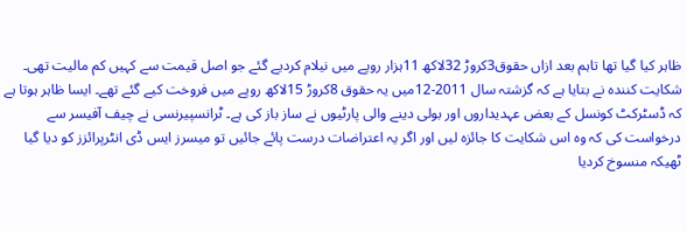ظاہر کیا گیا تھا تاہم بعد ازاں حقوق3کروڑ 32لاکھ 11ہزار روپے میں نیلام کردیے گئے جو اصل قیمت سے کہیں کم مالیت تھی۔
شکایت کنندہ نے بتایا ہے کہ گزشتہ سال 2011-12میں یہ حقوق 8کروڑ 15لاکھ روپے میں فروخت کیے گئے تھے۔ ایسا ظاہر ہوتا ہے کہ ڈسٹرکٹ کونسل کے بعض عہدیداروں اور بولی دینے والی پارٹیوں نے ساز باز کی ہے۔ ٹرانسپیرنسی نے چیف آفیسر سے درخواست کی کہ وہ اس شکایت کا جائزہ لیں اور اگر یہ اعتراضات درست پائے جائیں تو میسرز ایس ڈی انٹرپرائزز کو دیا گیا ٹھیکہ منسوخ کردیا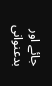جائے اور بدعنوانی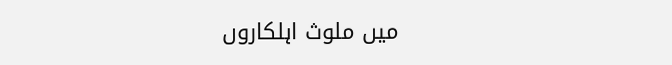میں ملوث اہلکاروں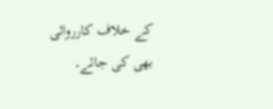کے خلاف کارروائی بھی کی جائے۔